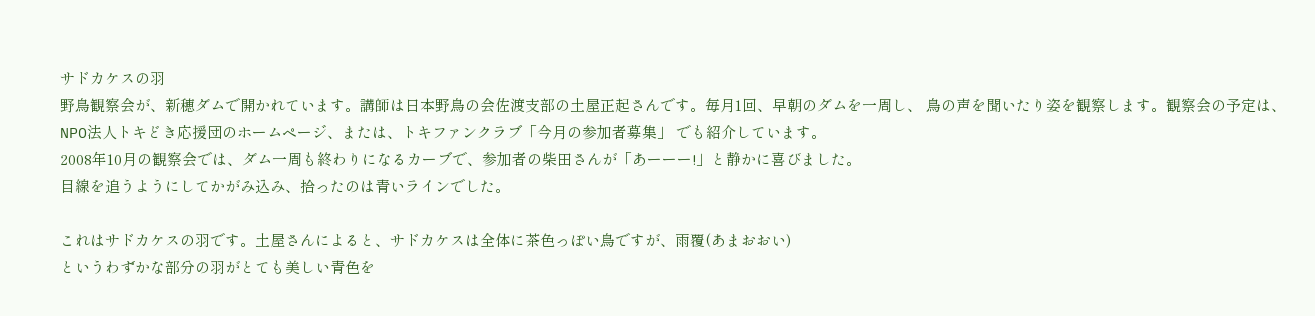サドカケスの羽
野鳥観察会が、新穂ダムで開かれています。講師は日本野鳥の会佐渡支部の土屋正起さんです。毎月1回、早朝のダムを一周し、 鳥の声を聞いたり姿を観察します。観察会の予定は、NPO法人トキどき応援団のホームページ、または、トキファンクラブ「今月の参加者募集」 でも紹介しています。
2008年10月の観察会では、ダム一周も終わりになるカーブで、参加者の柴田さんが「あーーー!」と静かに喜びました。
目線を追うようにしてかがみ込み、拾ったのは青いラインでした。

これはサドカケスの羽です。土屋さんによると、サドカケスは全体に茶色っぽい鳥ですが、雨覆(あまおおい)
というわずかな部分の羽がとても美しい青色を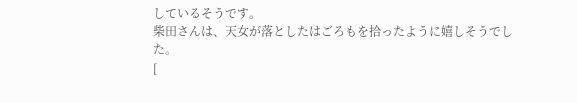しているそうです。
柴田さんは、天女が落としたはごろもを拾ったように嬉しそうでした。
[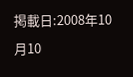掲載日:2008年10月10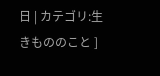日 | カテゴリ:生きもののこと ]